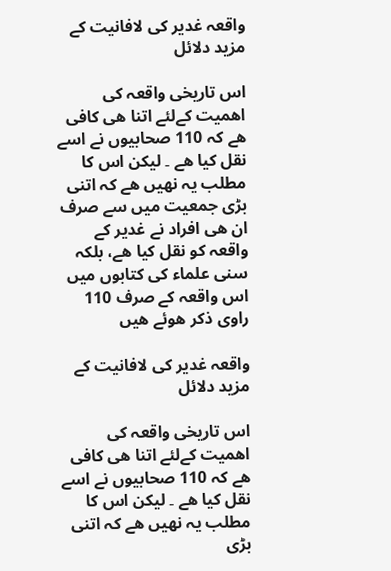واقعہ غدیر کی لافانیت کے مزید دلائل

اس تاریخی واقعہ کی اھمیت کےلئے اتنا ھی کافی ھے کہ 110 صحابیوں نے اسے نقل کیا ھے ۔ لیکن اس کا مطلب یہ نھیں ھے کہ اتنی بڑی جمعیت میں سے صرف ان ھی افراد نے غدیر کے واقعہ کو نقل کیا ھے، بلکہ سنی علماء کی کتابوں میں اس واقعہ کے صرف 110 راوی ذکر ھوئے ھیں

واقعہ غدیر کی لافانیت کے مزید دلائل

اس تاریخی واقعہ کی اھمیت کےلئے اتنا ھی کافی ھے کہ 110 صحابیوں نے اسے نقل کیا ھے ۔ لیکن اس کا مطلب یہ نھیں ھے کہ اتنی بڑی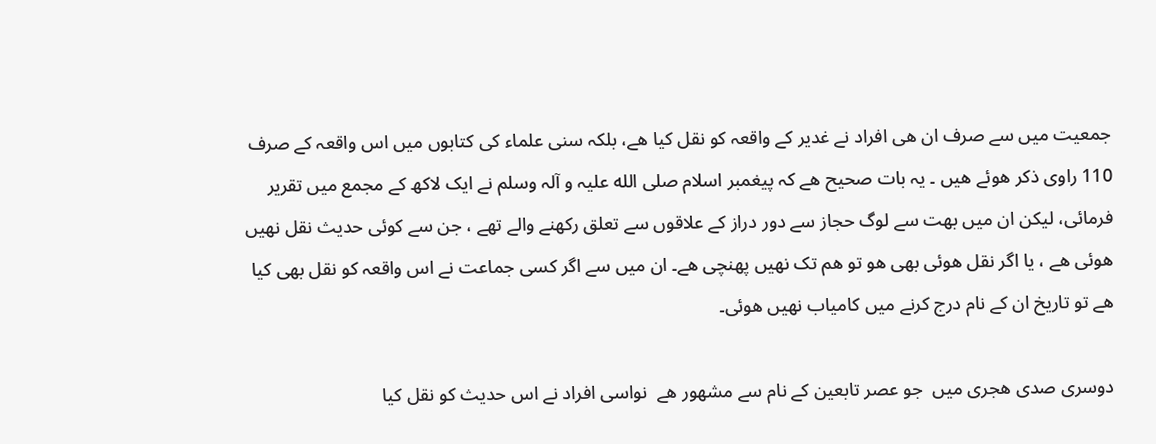جمعیت میں سے صرف ان ھی افراد نے غدیر کے واقعہ کو نقل کیا ھے، بلکہ سنی علماء کی کتابوں میں اس واقعہ کے صرف 110 راوی ذکر ھوئے ھیں ۔ یہ بات صحیح ھے کہ پیغمبر اسلام صلی الله علیہ و آلہ وسلم نے ایک لاکھ کے مجمع میں تقریر فرمائی، لیکن ان میں بھت سے لوگ حجاز سے دور دراز کے علاقوں سے تعلق رکھنے والے تھے ، جن سے کوئی حدیث نقل نھیں ھوئی ھے ، یا اگر نقل ھوئی بھی ھو تو ھم تک نھیں پھنچی ھے۔ ان میں سے اگر کسی جماعت نے اس واقعہ کو نقل بھی کیا ھے تو تاریخ ان کے نام درج کرنے میں کامیاب نھیں ھوئی۔

دوسری صدی ھجری میں  جو عصر تابعین کے نام سے مشھور ھے  نواسی افراد نے اس حدیث کو نقل کیا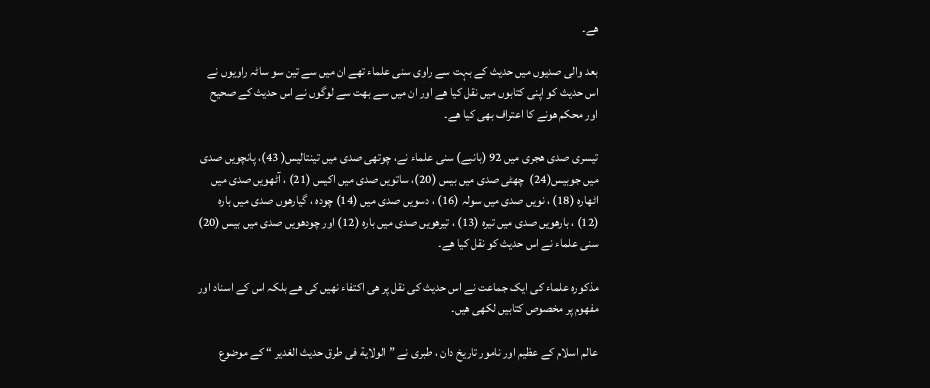ھے۔

بعد والی صدیوں میں حدیث کے بہت سے راوی سنی علماء تھے ان میں سے تین سو ساٹہ راویوں نے اس حدیث کو اپنی کتابوں میں نقل کیا ھے اور ان میں سے بھت سے لوگوں نے اس حدیث کے صحیح اور محکم ھونے کا اعتراف بھی کیا ھے۔

تیسری صدی ھجری میں 92 (بانبے) سنی علماء نے، چوتھی صدی میں تینتالیس( 43)، پانچویں صدی میں جوبیس(24)  چھٹی صدی میں بیس (20)، ساتویں صدی میں اکیس (21) ، آٹھویں صدی میں اٹھارہ (18) ، نویں صدی میں سولہ (16) ، دسویں صدی میں (14) چودہ ، گیارھوں صدی میں بارہ (12) ، بارھویں صدی میں تیرہ (13) ، تیرھویں صدی میں بارہ (12) اور چودھویں صدی میں بیس (20) سنی علماء نے اس حدیث کو نقل کیا ھے۔

مذکورہ علماء کی ایک جماعت نے اس حدیث کی نقل پر ھی اکتفاء نھیں کی ھے بلکہ اس کے اسناد اور مفھوم پر مخصوص کتابیں لکھی ھیں۔

عالم اسلام کے عظیم اور نامور تاریخ دان ، طبری نے ” الولایة فی طرق حدیث الغدیر “ کے موضوع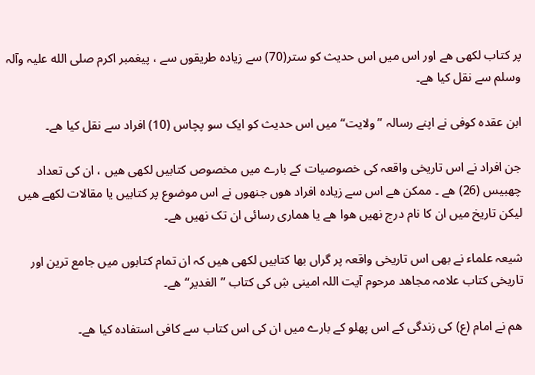پر کتاب لکھی ھے اور اس میں اس حدیث کو ستر(70) سے زیادہ طریقوں سے ، پیغمبر اکرم صلی الله علیہ وآلہ وسلم سے نقل کیا ھے۔

ابن عقدہ کوفی نے اپنے رسالہ ” ولایت“ میں اس حدیث کو ایک سو پچاس (10) افراد سے نقل کیا ھے۔

جن افراد نے اس تاریخی واقعہ کی خصوصیات کے بارے میں مخصوص کتابیں لکھی ھیں ، ان کی تعداد چھبیس (26) ھے ۔ ممکن ھے اس سے زیادہ افراد ھوں جنھوں نے اس موضوع پر کتابیں یا مقالات لکھے ھیں لیکن تاریخ میں ان کا نام درج نھیں ھوا ھے یا ھماری رسائی ان تک نھیں ھے۔

شیعہ علماء نے بھی اس تاریخی واقعہ پر گراں بھا کتابیں لکھی ھیں کہ ان تمام کتابوں میں جامع ترین اور تاریخی کتاب علامہ مجاھد مرحوم آیت اللہ امینی ۺ کی کتاب ” الغدیر“ ھے۔

ھم نے امام (ع) کی زندگی کے اس پھلو کے بارے میں ان کی اس کتاب سے کافی استفادہ کیا ھے۔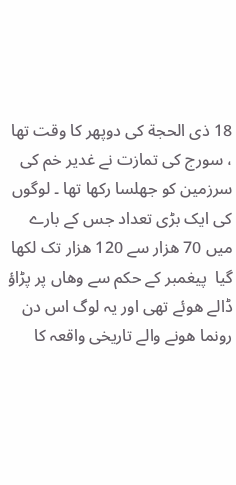18 ذی الحجة کی دوپھر کا وقت تھا ، سورج کی تمازت نے غدیر خم کی سرزمین کو جھلسا رکھا تھا ۔ لوگوں کی ایک بڑی تعداد جس کے بارے میں 70 ھزار سے 120 ھزار تک لکھا گیا  پیغمبر کے حکم سے وھاں پر پڑاؤ ڈالے ھوئے تھی اور یہ لوگ اس دن رونما ھونے والے تاریخی واقعہ کا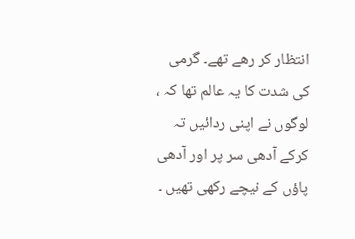انتظار کر رھے تھے۔ گرمی کی شدت کا یہ عالم تھا کہ ، لوگوں نے اپنی ردائیں تہ کرکے آدھی سر پر اور آدھی پاؤں کے نیچے رکھی تھیں ۔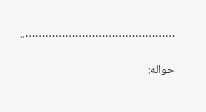………………………………………..

حواله: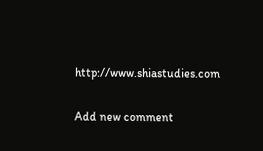http://www.shiastudies.com

Add new comment